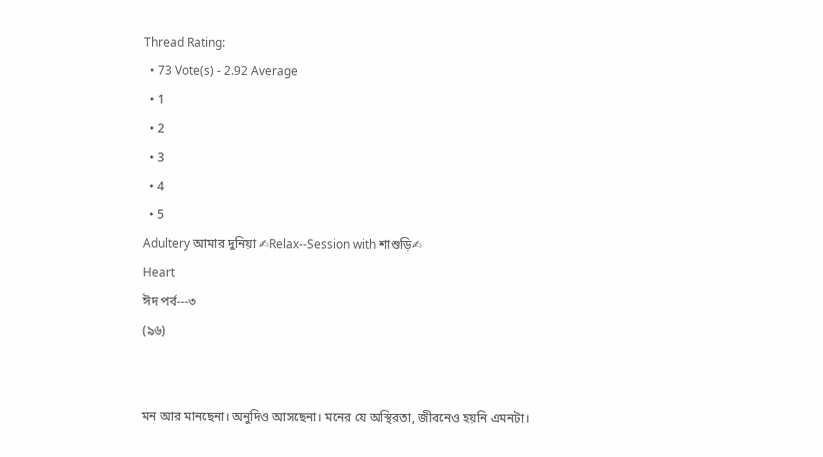Thread Rating:
  • 73 Vote(s) - 2.92 Average
  • 1
  • 2
  • 3
  • 4
  • 5
Adultery আমার দুনিয়া ✍Relax--Session with শাশুড়ি✍
Heart
ঈদ পর্ব---৩
(৯৬)


মন আর মানছেনা। অনুদিও আসছেনা। মনের যে অস্থিরতা, জীবনেও হয়নি এমনটা।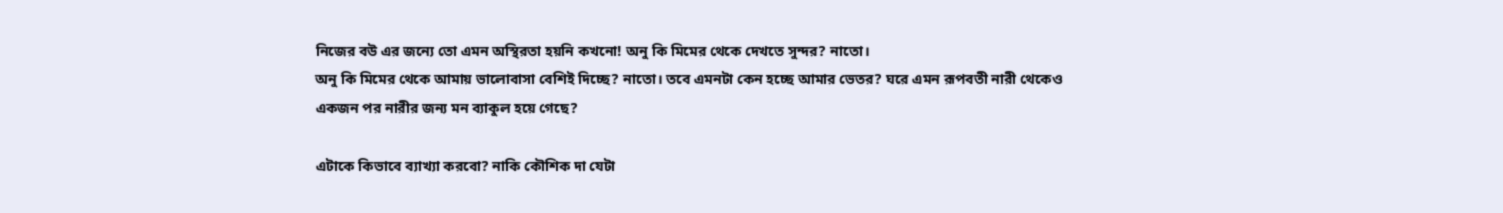নিজের বউ এর জন্যে তো এমন অস্থিরতা হয়নি কখনো! অনু কি মিমের থেকে দেখতে সুন্দর? নাতো।
অনু কি মিমের থেকে আমায় ভালোবাসা বেশিই দিচ্ছে? নাতো। তবে এমনটা কেন হচ্ছে আমার ভেতর? ঘরে এমন রূপবতী নারী থেকেও একজন পর নারীর জন্য মন ব্যাকুল হয়ে গেছে?

এটাকে কিভাবে ব্যাখ্যা করবো? নাকি কৌশিক দা যেটা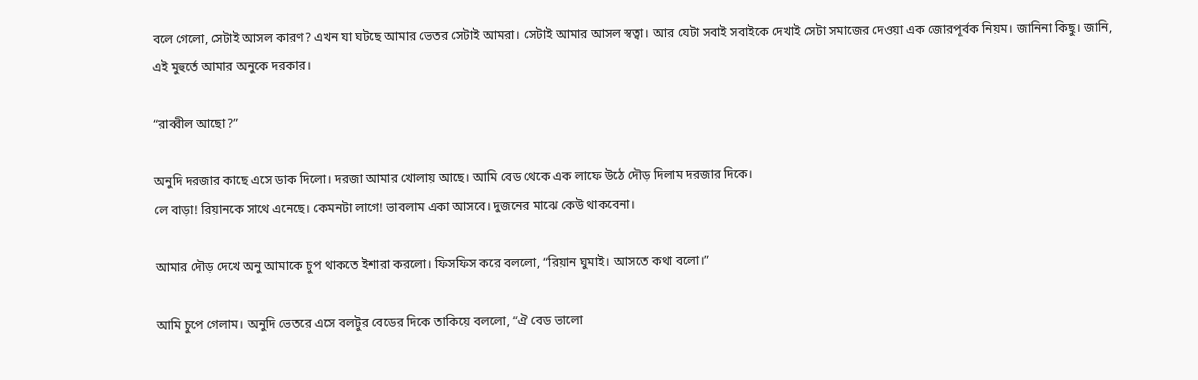বলে গেলো, সেটাই আসল কারণ? এখন যা ঘটছে আমার ভেতর সেটাই আমরা। সেটাই আমার আসল স্বত্বা। আর যেটা সবাই সবাইকে দেখাই সেটা সমাজের দেওয়া এক জোরপূর্বক নিয়ম। জানিনা কিছু। জানি, এই মুহুর্তে আমার অনুকে দরকার।

“রাব্বীল আছো?”

অনুদি দরজার কাছে এসে ডাক দিলো। দরজা আমার খোলায় আছে। আমি বেড থেকে এক লাফে উঠে দৌড় দিলাম দরজার দিকে।
লে বাড়া! রিয়ানকে সাথে এনেছে। কেমনটা লাগে! ভাবলাম একা আসবে। দুজনের মাঝে কেউ থাকবেনা।

আমার দৌড় দেখে অনু আমাকে চুপ থাকতে ইশারা করলো। ফিসফিস করে বললো, “রিয়ান ঘুমাই। আসতে কথা বলো।”

আমি চুপে গেলাম। অনুদি ভেতরে এসে বলটুর বেডের দিকে তাকিয়ে বললো, “ঐ বেড ভালো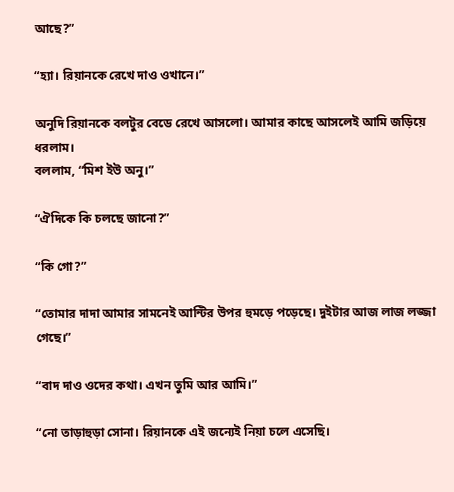আছে?”

“হ্যা। রিয়ানকে রেখে দাও ওখানে।”

অনুদি রিয়ানকে বলটুর বেডে রেখে আসলো। আমার কাছে আসলেই আমি জড়িয়ে ধরলাম।
বললাম, “মিশ ইউ অনু।”

“ঐদিকে কি চলছে জানো?”

“কি গো?”

“তোমার দাদা আমার সামনেই আন্টির উপর হুমড়ে পড়েছে। দুইটার আজ লাজ লজ্জা গেছে।”

“বাদ দাও ওদের কথা। এখন তুমি আর আমি।”

“নো তাড়াহুড়া সোনা। রিয়ানকে এই জন্যেই নিয়া চলে এসেছি।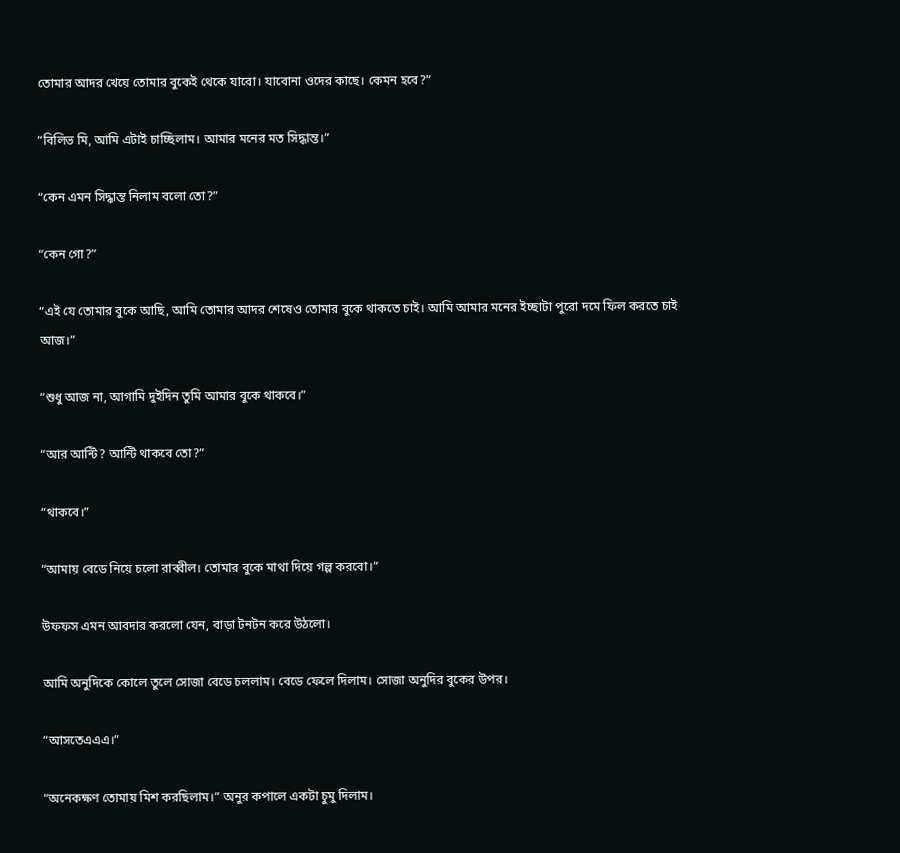তোমার আদর খেয়ে তোমার বুকেই থেকে যাবো। যাবোনা ওদের কাছে। কেমন হবে?”

“বিলিভ মি, আমি এটাই চাচ্ছিলাম। আমার মনের মত সিদ্ধান্ত।”

“কেন এমন সিদ্ধান্ত নিলাম বলো তো?”

“কেন গো?”

“এই যে তোমার বুকে আছি, আমি তোমার আদর শেষেও তোমার বুকে থাকতে চাই। আমি আমার মনের ইচ্ছাটা পুরো দমে ফিল করতে চাই আজ।”

“শুধু আজ না, আগামি দুইদিন তুমি আমার বুকে থাকবে।”

“আর আন্টি? আন্টি থাকবে তো?”

“থাকবে।”

“আমায় বেডে নিয়ে চলো রাব্বীল। তোমার বুকে মাথা দিয়ে গল্প করবো।”

উফফস এমন আবদার করলো যেন, বাড়া টনটন করে উঠলো।

আমি অনুদিকে কোলে তুলে সোজা বেডে চললাম। বেডে ফেলে দিলাম। সোজা অনুদির বুকের উপর।

“আসতেএএএ।”

“অনেকক্ষণ তোমায় মিশ করছিলাম।” অনুর কপালে একটা চুমু দিলাম।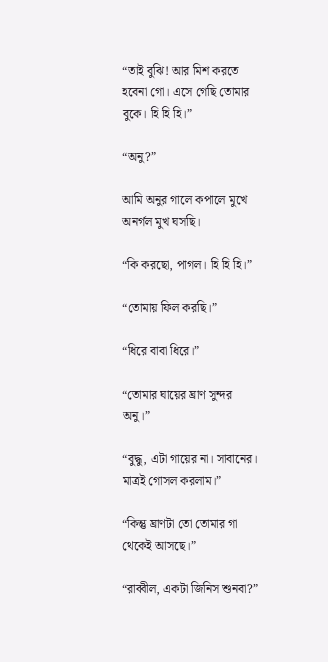“তাই বুঝি! আর মিশ করতে হবেনা গো। এসে গেছি তোমার বুকে। হি হি হি।”

“অনু?”

আমি অনুর গালে কপালে মুখে অনর্গল মুখ ঘসছি।

“কি করছো, পাগল। হি হি হি।”

“তোমায় ফিল করছি।”

“ধিরে বাবা ধিরে।”

“তোমার ঘায়ের ঘ্রাণ সুন্দর অনু।”

“বুদ্ধু, এটা গায়ের না। সাবানের। মাত্রই গোসল করলাম।”

“কিন্তু ঘ্রাণটা তো তোমার গা থেকেই আসছে।”

“রাব্বীল, একটা জিনিস শুনবা?”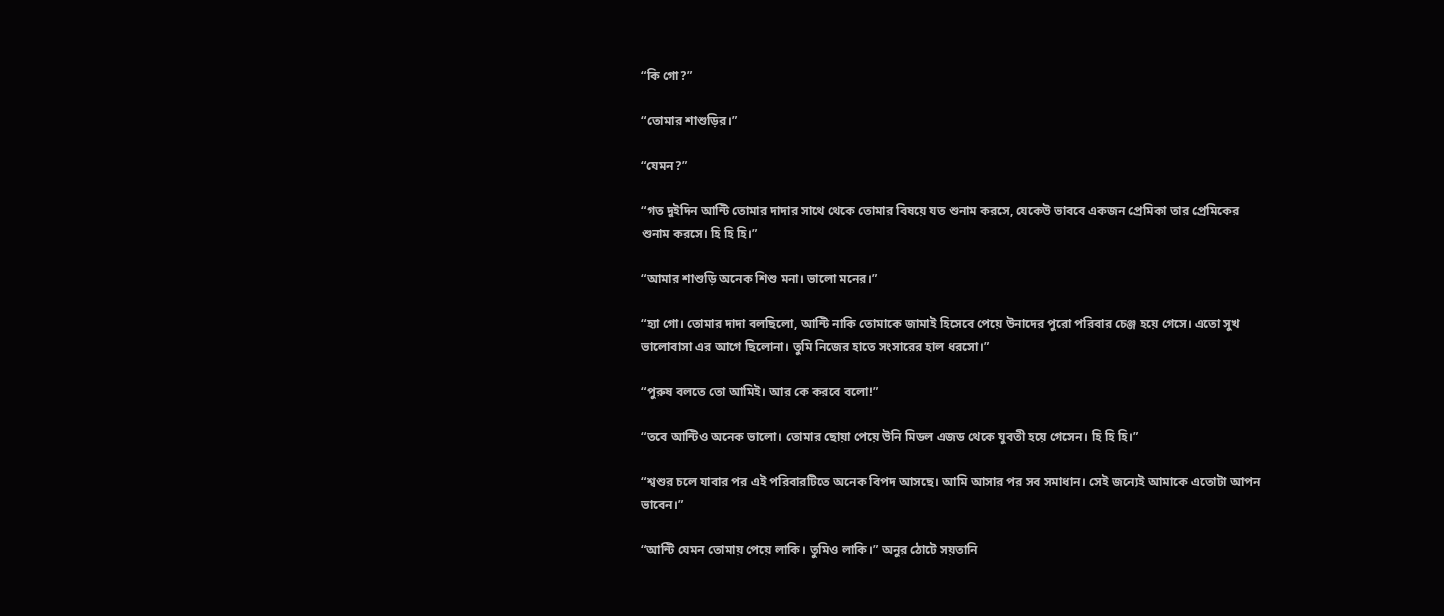“কি গো?”

“তোমার শাশুড়ির।”

“যেমন?”

“গত দুইদিন আন্টি তোমার দাদার সাথে থেকে তোমার বিষয়ে যত শুনাম করসে, যেকেউ ভাববে একজন প্রেমিকা তার প্রেমিকের শুনাম করসে। হি হি হি।”

“আমার শাশুড়ি অনেক শিশু মনা। ভালো মনের।”

“হ্যা গো। তোমার দাদা বলছিলো, আন্টি নাকি তোমাকে জামাই হিসেবে পেয়ে উনাদের পুরো পরিবার চেঞ্জ হয়ে গেসে। এতো সুখ ভালোবাসা এর আগে ছিলোনা। তুমি নিজের হাতে সংসারের হাল ধরসো।”

“পুরুষ বলতে তো আমিই। আর কে করবে বলো!”

“তবে আন্টিও অনেক ভালো। তোমার ছোয়া পেয়ে উনি মিডল এজড থেকে যুবতী হয়ে গেসেন। হি হি হি।”

“শ্বশুর চলে যাবার পর এই পরিবারটিতে অনেক বিপদ আসছে। আমি আসার পর সব সমাধান। সেই জন্যেই আমাকে এতোটা আপন ভাবেন।”

“আন্টি যেমন তোমায় পেয়ে লাকি। তুমিও লাকি।” অনুর ঠোটে সয়তানি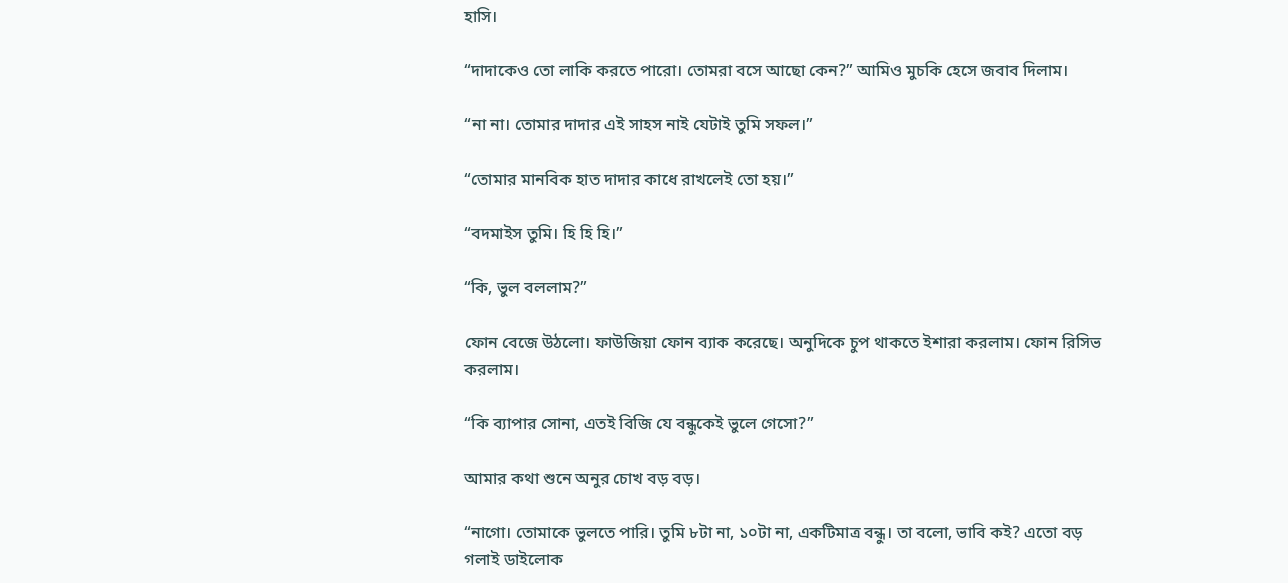হাসি।

“দাদাকেও তো লাকি করতে পারো। তোমরা বসে আছো কেন?” আমিও মুচকি হেসে জবাব দিলাম।

“না না। তোমার দাদার এই সাহস নাই যেটাই তুমি সফল।”

“তোমার মানবিক হাত দাদার কাধে রাখলেই তো হয়।”

“বদমাইস তুমি। হি হি হি।”

“কি, ভুল বললাম?”

ফোন বেজে উঠলো। ফাউজিয়া ফোন ব্যাক করেছে। অনুদিকে চুপ থাকতে ইশারা করলাম। ফোন রিসিভ করলাম।

“কি ব্যাপার সোনা, এতই বিজি যে বন্ধুকেই ভুলে গেসো?”

আমার কথা শুনে অনুর চোখ বড় বড়।

“নাগো। তোমাকে ভুলতে পারি। তুমি ৮টা না, ১০টা না, একটিমাত্র বন্ধু। তা বলো, ভাবি কই? এতো বড় গলাই ডাইলোক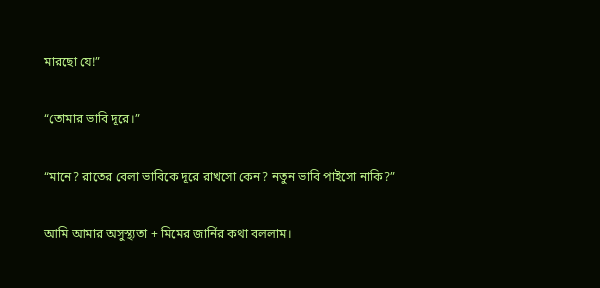মারছো যে!”

“তোমার ভাবি দূরে।”

“মানে? রাতের বেলা ভাবিকে দূরে রাখসো কেন? নতুন ভাবি পাইসো নাকি?”

আমি আমার অসুস্থ্যতা + মিমের জার্নির কথা বললাম।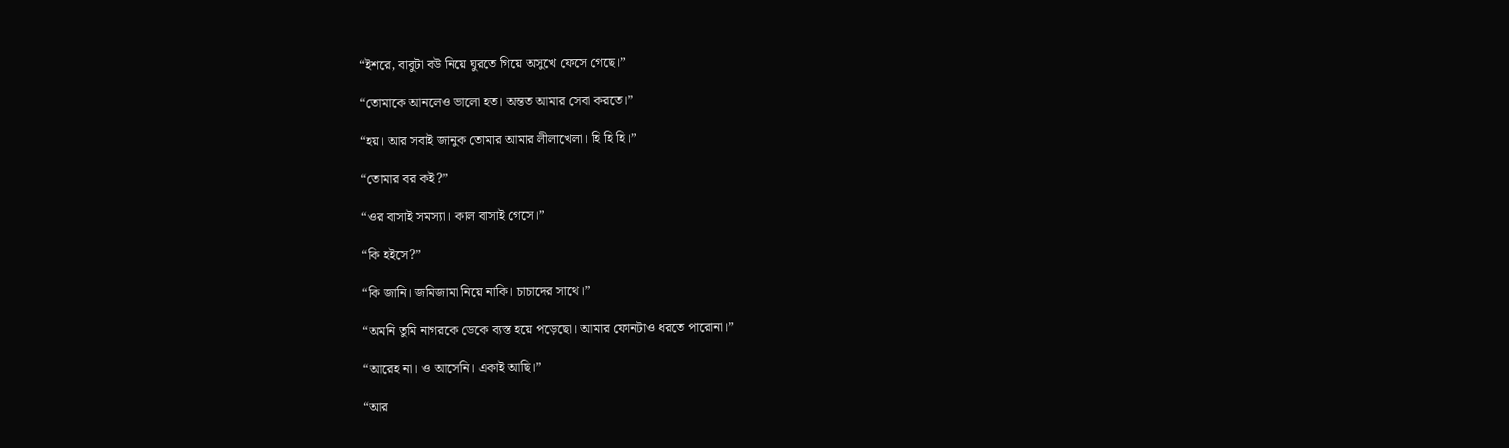“ইশরে, বাবুটা বউ নিয়ে ঘুরতে গিয়ে অসুখে ফেসে গেছে।”

“তোমাকে আনলেও ভালো হত। অন্তত আমার সেবা করতে।”

“হয়। আর সবাই জানুক তোমার আমার লীলাখেলা। হি হি হি।”

“তোমার বর কই?”

“ওর বাসাই সমস্যা। কাল বাসাই গেসে।”

“কি হইসে?”

“কি জানি। জমিজামা নিয়ে নাকি। চাচাদের সাথে।”

“অমনি তুমি নাগরকে ডেকে ব্যস্ত হয়ে পড়েছো। আমার ফোনটাও ধরতে পারোনা।”

“আরেহ না। ও আসেনি। একাই আছি।”

“আর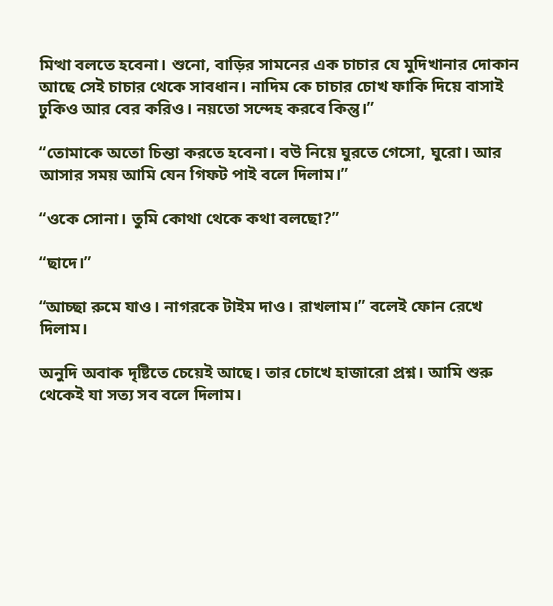মিত্থা বলতে হবেনা। শুনো, বাড়ির সামনের এক চাচার যে মুদিখানার দোকান আছে সেই চাচার থেকে সাবধান। নাদিম কে চাচার চোখ ফাকি দিয়ে বাসাই ঢুকিও আর বের করিও। নয়তো সন্দেহ করবে কিন্তু।”

“তোমাকে অতো চিন্তা করতে হবেনা। বউ নিয়ে ঘুরতে গেসো, ঘুরো। আর আসার সময় আমি যেন গিফট পাই বলে দিলাম।”

“ওকে সোনা। তুমি কোথা থেকে কথা বলছো?”

“ছাদে।”

“আচ্ছা রুমে যাও। নাগরকে টাইম দাও। রাখলাম।” বলেই ফোন রেখে দিলাম।

অনুদি অবাক দৃষ্টিতে চেয়েই আছে। তার চোখে হাজারো প্রশ্ন। আমি শুরু থেকেই যা সত্য সব বলে দিলাম।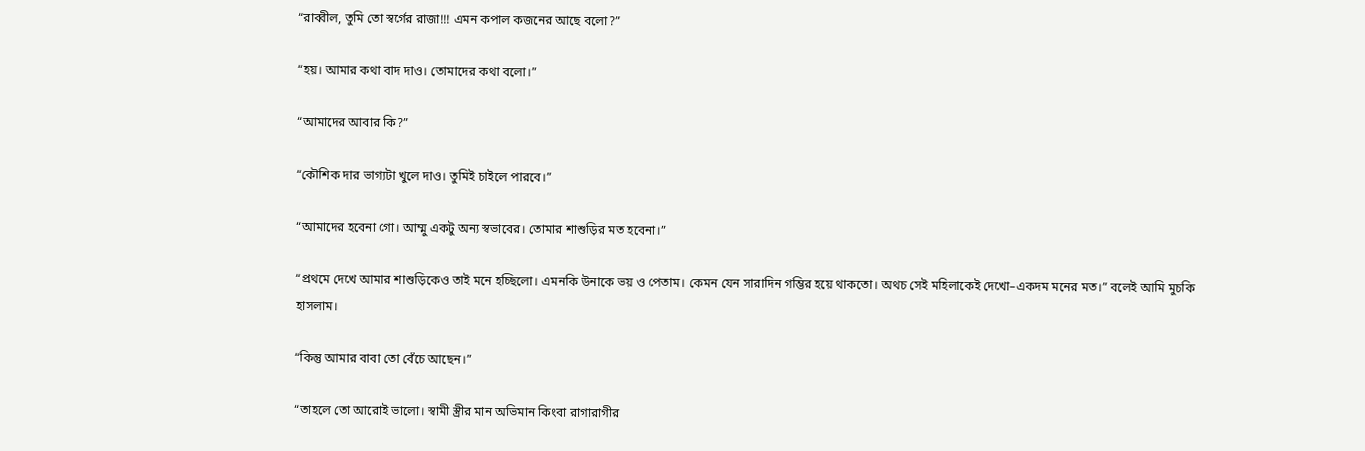“রাব্বীল, তুমি তো স্বর্গের রাজা!!! এমন কপাল কজনের আছে বলো?”

“হয়। আমার কথা বাদ দাও। তোমাদের কথা বলো।”

“আমাদের আবার কি?”

“কৌশিক দার ভাগ্যটা খুলে দাও। তুমিই চাইলে পারবে।”

“আমাদের হবেনা গো। আম্মু একটু অন্য স্বভাবের। তোমার শাশুড়ির মত হবেনা।”

“প্রথমে দেখে আমার শাশুড়িকেও তাই মনে হচ্ছিলো। এমনকি উনাকে ভয় ও পেতাম। কেমন যেন সারাদিন গম্ভির হয়ে থাকতো। অথচ সেই মহিলাকেই দেখো–একদম মনের মত।” বলেই আমি মুচকি হাসলাম।

“কিন্তু আমার বাবা তো বেঁচে আছেন।”

“তাহলে তো আরোই ভালো। স্বামী স্ত্রীর মান অভিমান কিংবা রাগারাগীর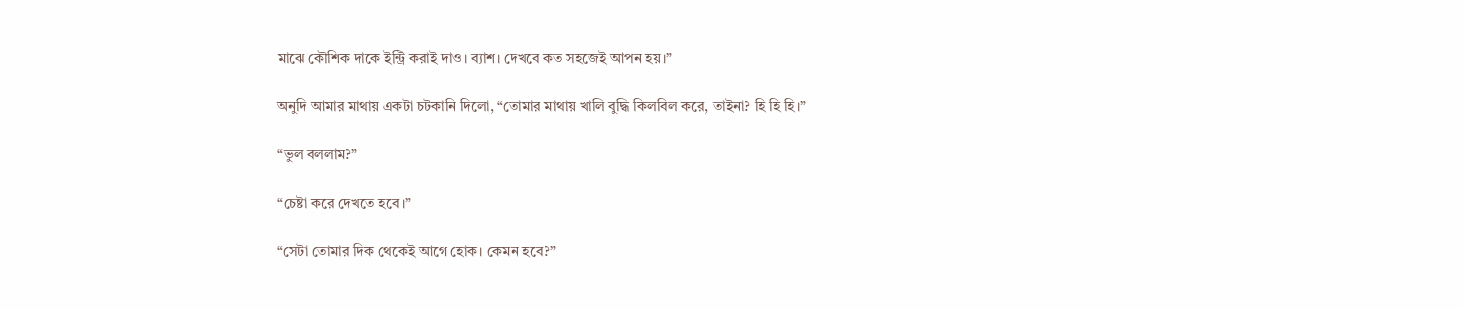মাঝে কৌশিক দাকে ইন্ট্রি করাই দাও। ব্যাশ। দেখবে কত সহজেই আপন হয়।”

অনুদি আমার মাথায় একটা চটকানি দিলো, “তোমার মাথায় খালি বুদ্ধি কিলবিল করে, তাইনা? হি হি হি।”

“ভুল বললাম?”

“চেষ্টা করে দেখতে হবে।”

“সেটা তোমার দিক থেকেই আগে হোক। কেমন হবে?”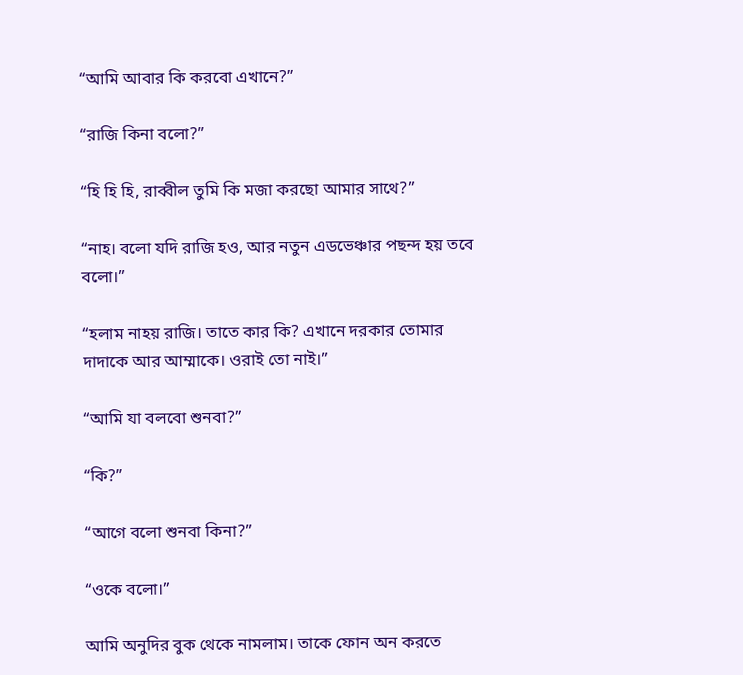“আমি আবার কি করবো এখানে?”

“রাজি কিনা বলো?”

“হি হি হি, রাব্বীল তুমি কি মজা করছো আমার সাথে?”

“নাহ। বলো যদি রাজি হও, আর নতুন এডভেঞ্চার পছন্দ হয় তবে বলো।”

“হলাম নাহয় রাজি। তাতে কার কি? এখানে দরকার তোমার দাদাকে আর আম্মাকে। ওরাই তো নাই।”

“আমি যা বলবো শুনবা?”

“কি?”

“আগে বলো শুনবা কিনা?”

“ওকে বলো।”

আমি অনুদির বুক থেকে নামলাম। তাকে ফোন অন করতে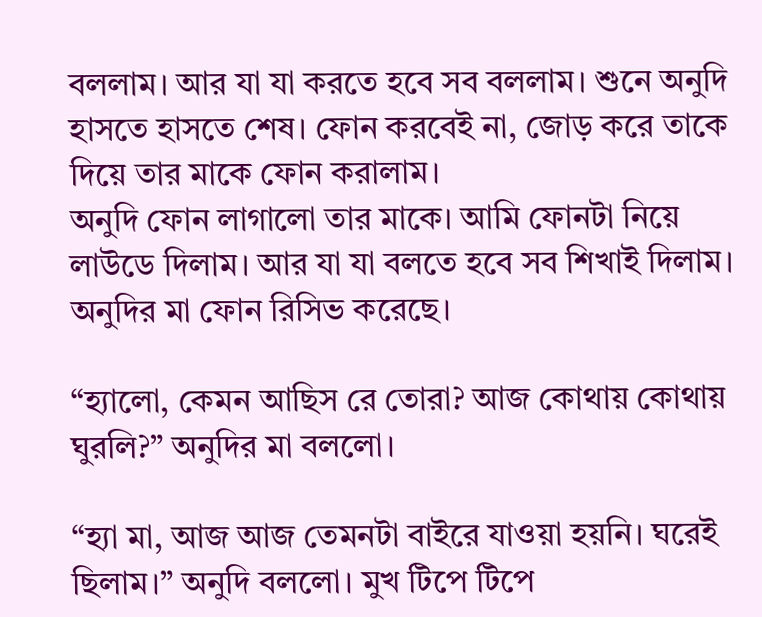বললাম। আর যা যা করতে হবে সব বললাম। শুনে অনুদি হাসতে হাসতে শেষ। ফোন করবেই না, জোড় করে তাকে দিয়ে তার মাকে ফোন করালাম।
অনুদি ফোন লাগালো তার মাকে। আমি ফোনটা নিয়ে লাউডে দিলাম। আর যা যা বলতে হবে সব শিখাই দিলাম।
অনুদির মা ফোন রিসিভ করেছে।

“হ্যালো, কেমন আছিস রে তোরা? আজ কোথায় কোথায় ঘুরলি?” অনুদির মা বললো।

“হ্যা মা, আজ আজ তেমনটা বাইরে যাওয়া হয়নি। ঘরেই ছিলাম।” অনুদি বললো। মুখ টিপে টিপে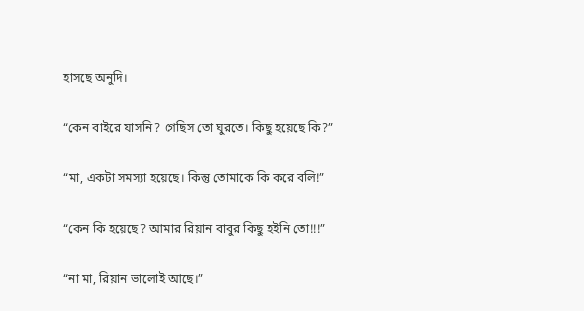হাসছে অনুদি।

“কেন বাইরে যাসনি? গেছিস তো ঘুরতে। কিছু হয়েছে কি?”

“মা, একটা সমস্যা হয়েছে। কিন্তু তোমাকে কি করে বলি!”

“কেন কি হয়েছে? আমার রিয়ান বাবুর কিছু হইনি তো!!!”

“না মা, রিয়ান ভালোই আছে।”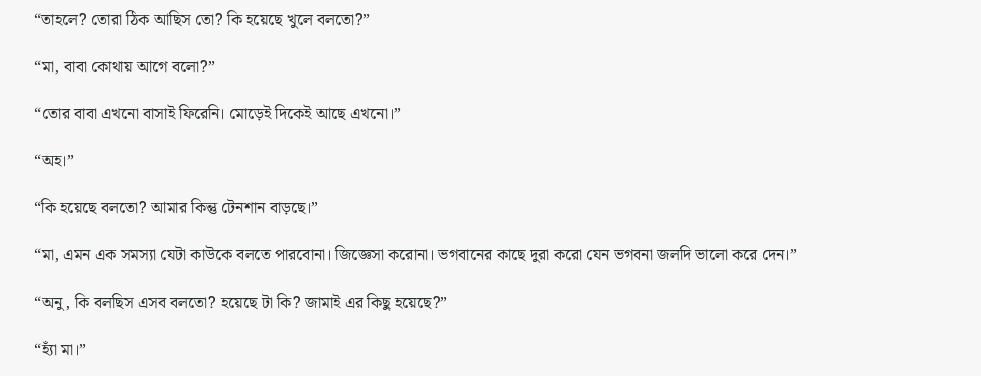“তাহলে? তোরা ঠিক আছিস তো? কি হয়েছে খুলে বলতো?”

“মা, বাবা কোথায় আগে বলো?”

“তোর বাবা এখনো বাসাই ফিরেনি। মোড়েই দিকেই আছে এখনো।”

“অহ।”

“কি হয়েছে বলতো? আমার কিন্তু টেনশান বাড়ছে।”

“মা, এমন এক সমস্যা যেটা কাউকে বলতে পারবোনা। জিজ্ঞেসা করোনা। ভগবানের কাছে দুরা করো যেন ভগবনা জলদি ভালো করে দেন।”

“অনু, কি বলছিস এসব বলতো? হয়েছে টা কি? জামাই এর কিছু হয়েছে?”

“হ্যাঁ মা।”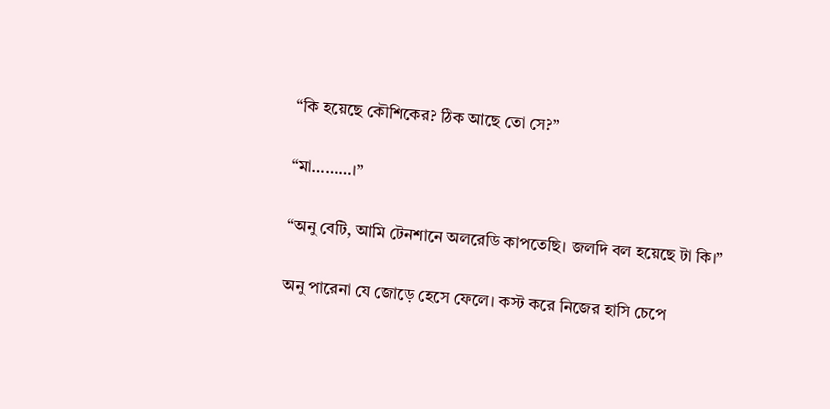“কি হয়েছে কৌশিকের? ঠিক আছে তো সে?”

“মা………।”

“অনু বেটি, আমি টেনশানে অলরেডি কাপতেছি। জলদি বল হয়েছে টা কি।”

অনু পারেনা যে জোড়ে হেসে ফেলে। কস্ট করে নিজের হাসি চেপে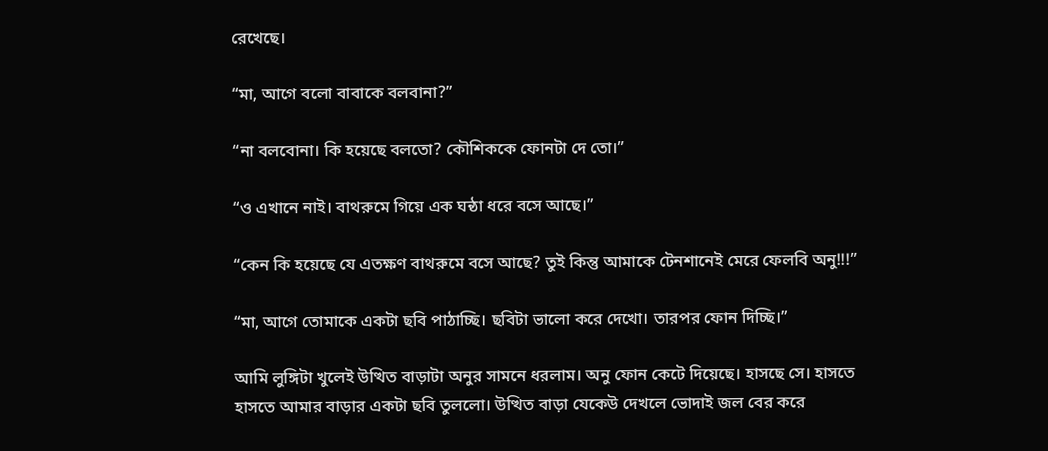রেখেছে।

“মা, আগে বলো বাবাকে বলবানা?”

“না বলবোনা। কি হয়েছে বলতো? কৌশিককে ফোনটা দে তো।”

“ও এখানে নাই। বাথরুমে গিয়ে এক ঘন্ঠা ধরে বসে আছে।”

“কেন কি হয়েছে যে এতক্ষণ বাথরুমে বসে আছে? তুই কিন্তু আমাকে টেনশানেই মেরে ফেলবি অনু!!!”

“মা, আগে তোমাকে একটা ছবি পাঠাচ্ছি। ছবিটা ভালো করে দেখো। তারপর ফোন দিচ্ছি।”

আমি লুঙ্গিটা খুলেই উত্থিত বাড়াটা অনুর সামনে ধরলাম। অনু ফোন কেটে দিয়েছে। হাসছে সে। হাসতে হাসতে আমার বাড়ার একটা ছবি তুললো। উত্থিত বাড়া যেকেউ দেখলে ভোদাই জল বের করে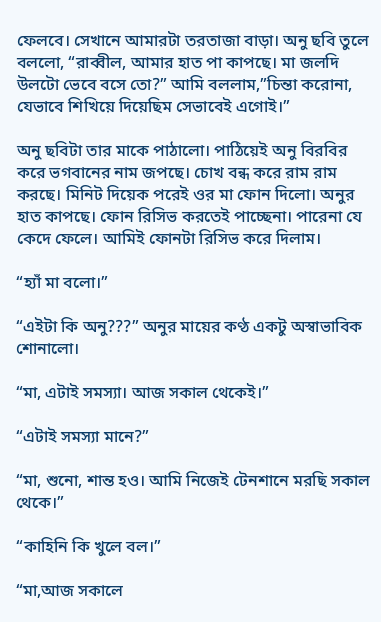ফেলবে। সেখানে আমারটা তরতাজা বাড়া। অনু ছবি তুলে বললো, “রাব্বীল, আমার হাত পা কাপছে। মা জলদি উলটো ভেবে বসে তো?” আমি বললাম,”চিন্তা করোনা, যেভাবে শিখিয়ে দিয়েছিম সেভাবেই এগোই।”

অনু ছবিটা তার মাকে পাঠালো। পাঠিয়েই অনু বিরবির করে ভগবানের নাম জপছে। চোখ বন্ধ করে রাম রাম করছে। মিনিট দিয়েক পরেই ওর মা ফোন দিলো। অনুর হাত কাপছে। ফোন রিসিভ করতেই পাচ্ছেনা। পারেনা যে কেদে ফেলে। আমিই ফোনটা রিসিভ করে দিলাম।

“হ্যাঁ মা বলো।”

“এইটা কি অনু???” অনুর মায়ের কণ্ঠ একটু অস্বাভাবিক শোনালো।

“মা, এটাই সমস্যা। আজ সকাল থেকেই।”

“এটাই সমস্যা মানে?”

“মা, শুনো, শান্ত হও। আমি নিজেই টেনশানে মরছি সকাল থেকে।”

“কাহিনি কি খুলে বল।”

“মা,আজ সকালে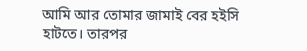আমি আর তোমার জামাই বের হইসি হাটতে। তারপর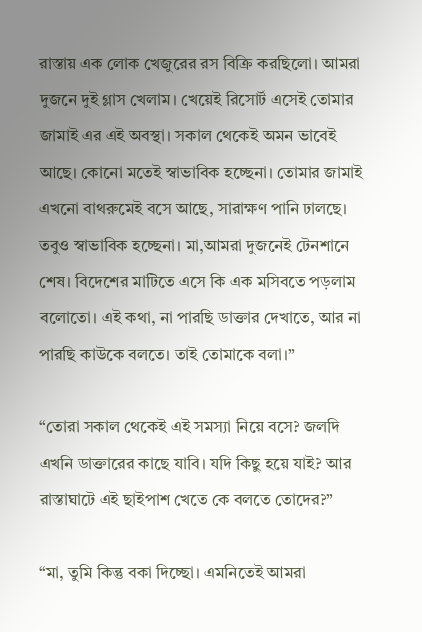রাস্তায় এক লোক খেজুরের রস বিক্রি করছিলো। আমরা দুজনে দুই গ্লাস খেলাম। খেয়েই রিসোর্ট এসেই তোমার জামাই এর এই অবস্থা। সকাল থেকেই অমন ভাবেই আছে। কোনো মতেই স্বাভাবিক হচ্ছেনা। তোমার জামাই এখনো বাথরুমেই বসে আছে, সারাক্ষণ পানি ঢালছে। তবুও স্বাভাবিক হচ্ছেনা। মা,আমরা দুজনেই টেনশানে শেষ। বিদেশের মাটিতে এসে কি এক মসিবতে পড়লাম বলোতো। এই কথা, না পারছি ডাক্তার দেখাতে, আর না পারছি কাউকে বলতে। তাই তোমাকে বলা।”

“তোরা সকাল থেকেই এই সমস্যা নিয়ে বসে? জলদি এখনি ডাক্তারের কাছে যাবি। যদি কিছু হয়ে যাই? আর রাস্তাঘাটে এই ছাইপাশ খেতে কে বলতে তোদের?”

“মা, তুমি কিন্তু বকা দিচ্ছো। এমনিতেই আমরা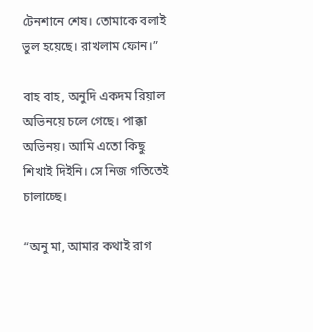টেনশানে শেষ। তোমাকে বলাই ভুল হয়েছে। রাখলাম ফোন।”

বাহ বাহ, অনুদি একদম রিয়াল অভিনয়ে চলে গেছে। পাক্কা অভিনয়। আমি এতো কিছু শিখাই দিইনি। সে নিজ গতিতেই চালাচ্ছে।

“অনু মা, আমার কথাই রাগ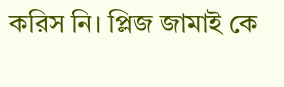করিস নি। প্লিজ জামাই কে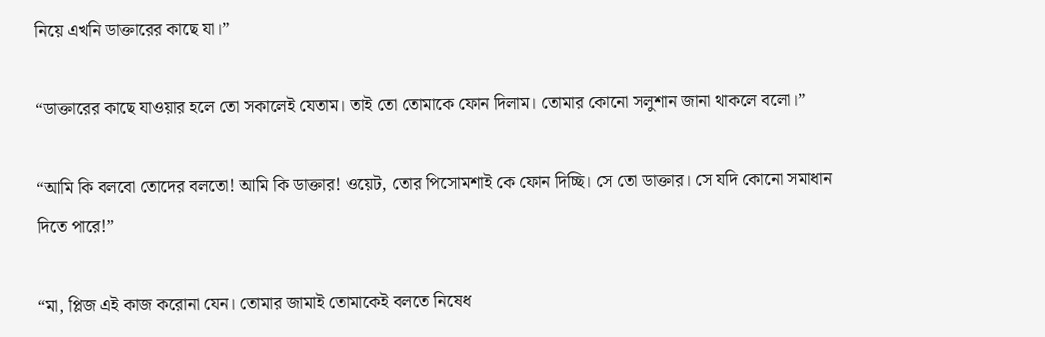নিয়ে এখনি ডাক্তারের কাছে যা।”

“ডাক্তারের কাছে যাওয়ার হলে তো সকালেই যেতাম। তাই তো তোমাকে ফোন দিলাম। তোমার কোনো সলুশান জানা থাকলে বলো।”

“আমি কি বলবো তোদের বলতো! আমি কি ডাক্তার! ওয়েট, তোর পিসোমশাই কে ফোন দিচ্ছি। সে তো ডাক্তার। সে যদি কোনো সমাধান দিতে পারে!”

“মা, প্লিজ এই কাজ করোনা যেন। তোমার জামাই তোমাকেই বলতে নিষেধ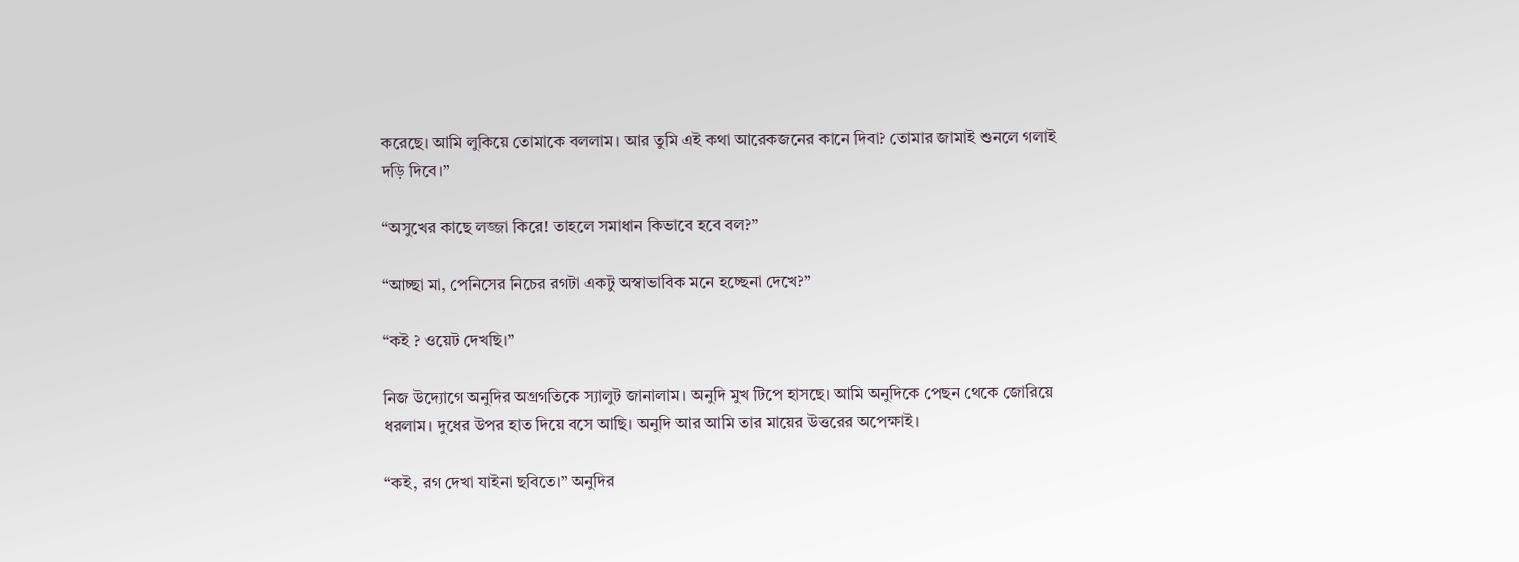করেছে। আমি লুকিয়ে তোমাকে বললাম। আর তুমি এই কথা আরেকজনের কানে দিবা? তোমার জামাই শুনলে গলাই দড়ি দিবে।”

“অসুখের কাছে লজ্জা কিরে! তাহলে সমাধান কিভাবে হবে বল?”

“আচ্ছা মা, পেনিসের নিচের রগটা একটু অস্বাভাবিক মনে হচ্ছেনা দেখে?”

“কই ? ওয়েট দেখছি।”

নিজ উদ্যোগে অনুদির অগ্রগতিকে স্যালুট জানালাম। অনুদি মুখ টিপে হাসছে। আমি অনুদিকে পেছন থেকে জোরিয়ে ধরলাম। দুধের উপর হাত দিয়ে বসে আছি। অনুদি আর আমি তার মায়ের উত্তরের অপেক্ষাই।

“কই, রগ দেখা যাইনা ছবিতে।” অনুদির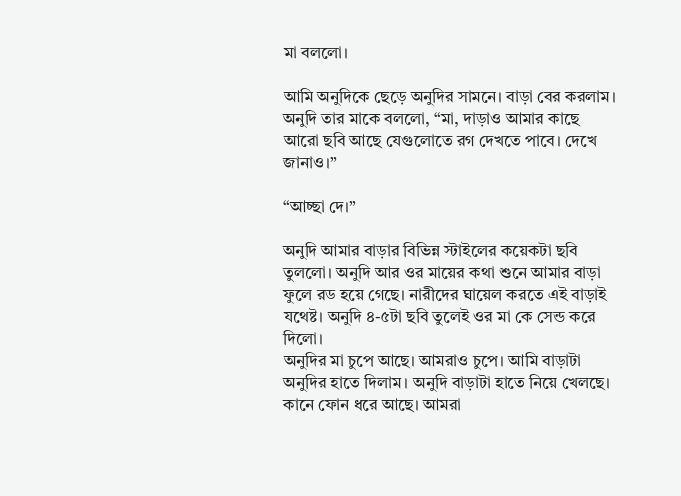মা বললো।

আমি অনুদিকে ছেড়ে অনুদির সামনে। বাড়া বের করলাম। অনুদি তার মাকে বললো, “মা, দাড়াও আমার কাছে আরো ছবি আছে যেগুলোতে রগ দেখতে পাবে। দেখে জানাও।”

“আচ্ছা দে।”

অনুদি আমার বাড়ার বিভিন্ন স্টাইলের কয়েকটা ছবি তুললো। অনুদি আর ওর মায়ের কথা শুনে আমার বাড়া ফুলে রড হয়ে গেছে। নারীদের ঘায়েল করতে এই বাড়াই যথেষ্ট। অনুদি ৪-৫টা ছবি তুলেই ওর মা কে সেন্ড করে দিলো।
অনুদির মা চুপে আছে। আমরাও চুপে। আমি বাড়াটা অনুদির হাতে দিলাম। অনুদি বাড়াটা হাতে নিয়ে খেলছে। কানে ফোন ধরে আছে। আমরা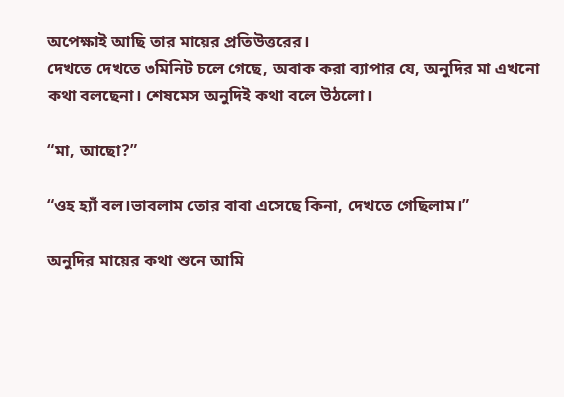অপেক্ষাই আছি তার মায়ের প্রতিউত্তরের।
দেখতে দেখতে ৩মিনিট চলে গেছে, অবাক করা ব্যাপার যে, অনুদির মা এখনো কথা বলছেনা। শেষমেস অনুদিই কথা বলে উঠলো।

“মা, আছো?”

“ওহ হ্যাঁ বল।ভাবলাম তোর বাবা এসেছে কিনা, দেখতে গেছিলাম।”

অনুদির মায়ের কথা শুনে আমি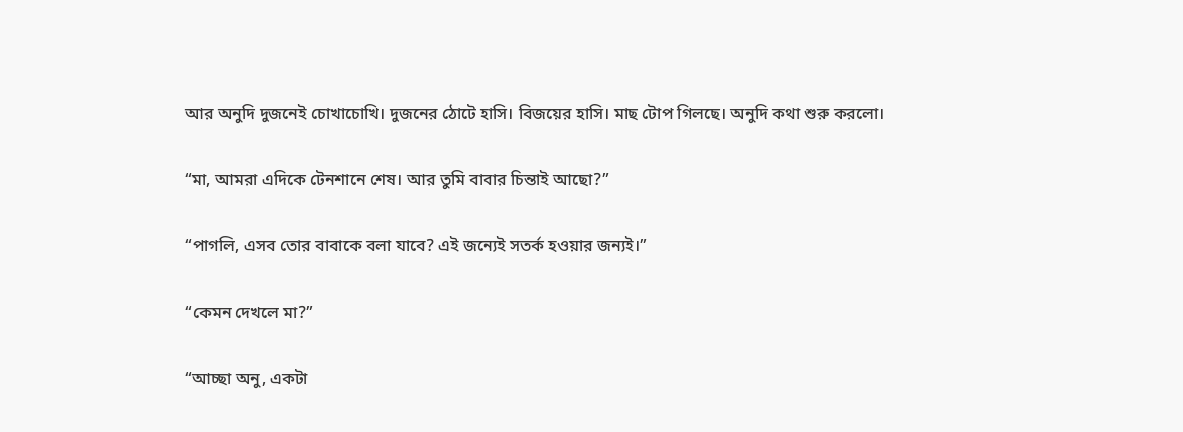আর অনুদি দুজনেই চোখাচোখি। দুজনের ঠোটে হাসি। বিজয়ের হাসি। মাছ টোপ গিলছে। অনুদি কথা শুরু করলো।

“মা, আমরা এদিকে টেনশানে শেষ। আর তুমি বাবার চিন্তাই আছো?”

“পাগলি, এসব তোর বাবাকে বলা যাবে? এই জন্যেই সতর্ক হওয়ার জন্যই।”

“কেমন দেখলে মা?”

“আচ্ছা অনু, একটা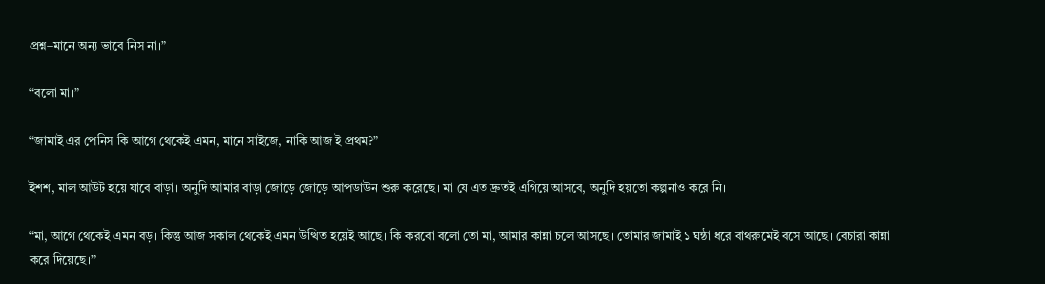প্রশ্ন–মানে অন্য ভাবে নিস না।”

“বলো মা।”

“জামাই এর পেনিস কি আগে থেকেই এমন, মানে সাইজে, নাকি আজ ই প্রথম?”

ইশশ, মাল আউট হয়ে যাবে বাড়া। অনুদি আমার বাড়া জোড়ে জোড়ে আপডাউন শুরু করেছে। মা যে এত দ্রুতই এগিয়ে আসবে, অনুদি হয়তো কল্পনাও করে নি।

“মা, আগে থেকেই এমন বড়। কিন্তু আজ সকাল থেকেই এমন উত্থিত হয়েই আছে। কি করবো বলো তো মা, আমার কান্না চলে আসছে। তোমার জামাই ১ ঘন্ঠা ধরে বাথরুমেই বসে আছে। বেচারা কান্না করে দিয়েছে।”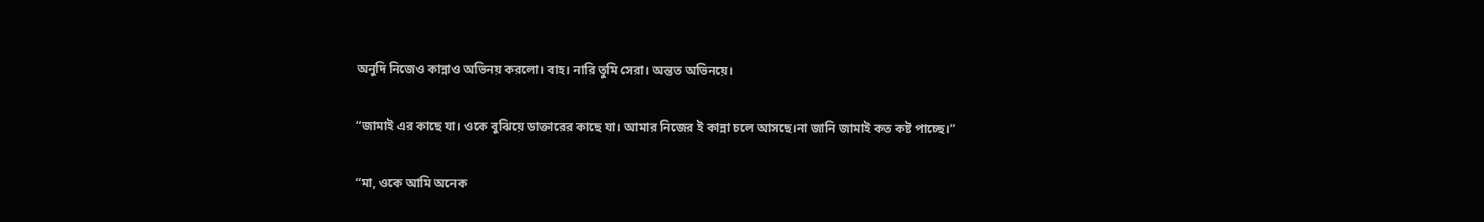অনুদি নিজেও কান্নাও অভিনয় করলো। বাহ। নারি তুমি সেরা। অন্তত অভিনয়ে।

“জামাই এর কাছে যা। ওকে বুঝিয়ে ডাক্তারের কাছে যা। আমার নিজের ই কান্না চলে আসছে।না জানি জামাই কত কষ্ট পাচ্ছে।”

“মা, ওকে আমি অনেক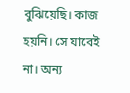বুঝিয়েছি। কাজ হয়নি। সে যাবেই না। অন্য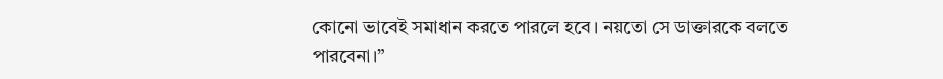কোনো ভাবেই সমাধান করতে পারলে হবে। নয়তো সে ডাক্তারকে বলতে পারবেনা।”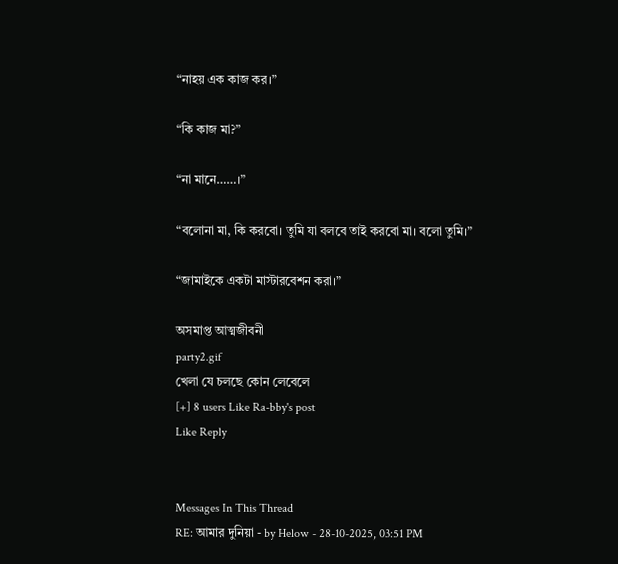“নাহয় এক কাজ কর।”

“কি কাজ মা?”

“না মানে……।”

“বলোনা মা, কি করবো। তুমি যা বলবে তাই করবো মা। বলো তুমি।”

“জামাইকে একটা মাস্টারবেশন করা।”

অসমাপ্ত আত্মজীবনী
party2.gif
খেলা যে চলছে কোন লেবেলে
[+] 8 users Like Ra-bby's post
Like Reply


Messages In This Thread
RE: আমার দুনিয়া - by Helow - 28-10-2025, 03:51 PM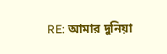RE: আমার দুনিয়া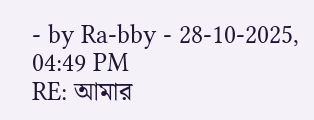- by Ra-bby - 28-10-2025, 04:49 PM
RE: আমার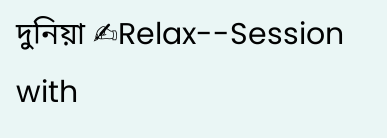দুনিয়া ✍Relax--Session with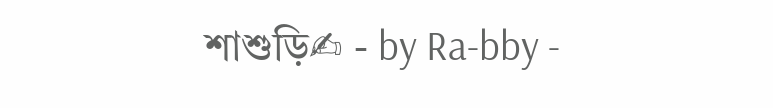শাশুড়ি✍ - by Ra-bby -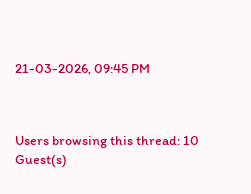21-03-2026, 09:45 PM



Users browsing this thread: 10 Guest(s)